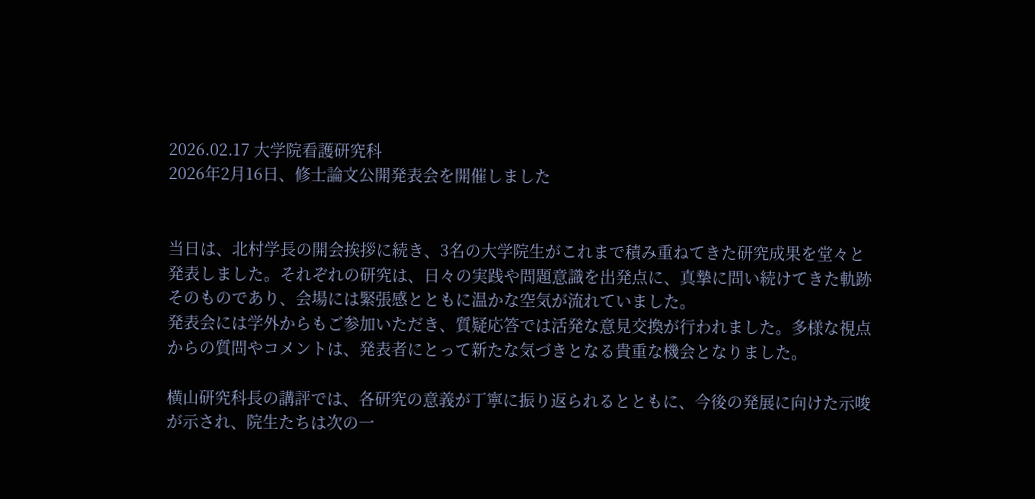2026.02.17 大学院看護研究科
2026年2月16日、修士論文公開発表会を開催しました


当日は、北村学長の開会挨拶に続き、3名の大学院生がこれまで積み重ねてきた研究成果を堂々と発表しました。それぞれの研究は、日々の実践や問題意識を出発点に、真摯に問い続けてきた軌跡そのものであり、会場には緊張感とともに温かな空気が流れていました。
発表会には学外からもご参加いただき、質疑応答では活発な意見交換が行われました。多様な視点からの質問やコメントは、発表者にとって新たな気づきとなる貴重な機会となりました。

横山研究科長の講評では、各研究の意義が丁寧に振り返られるとともに、今後の発展に向けた示唆が示され、院生たちは次の一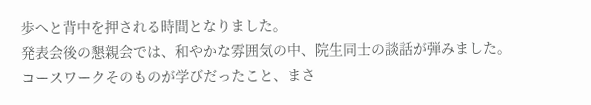歩へと背中を押される時間となりました。
発表会後の懇親会では、和やかな雰囲気の中、院生同士の談話が弾みました。
コースワークそのものが学びだったこと、まさ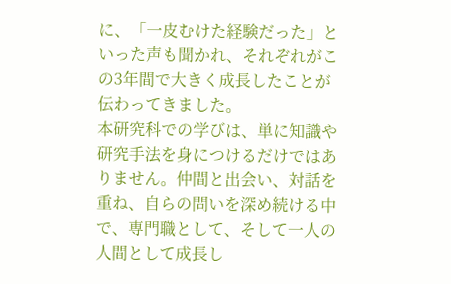に、「一皮むけた経験だった」といった声も聞かれ、それぞれがこの3年間で大きく成長したことが伝わってきました。
本研究科での学びは、単に知識や研究手法を身につけるだけではありません。仲間と出会い、対話を重ね、自らの問いを深め続ける中で、専門職として、そして一人の人間として成長し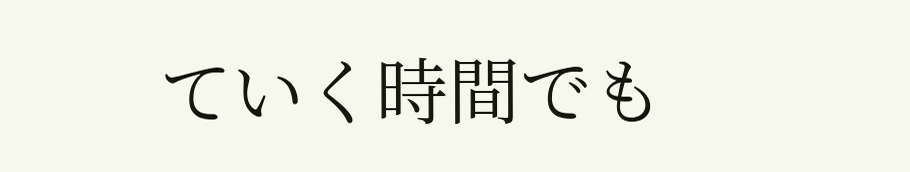ていく時間でも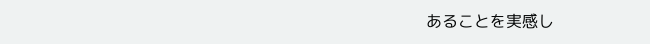あることを実感し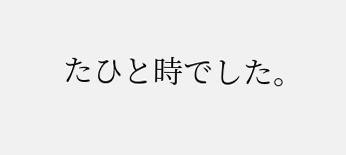たひと時でした。